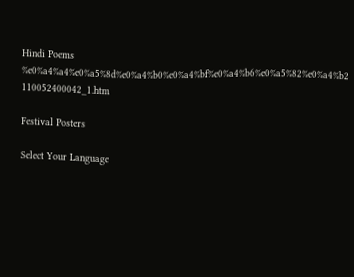Hindi Poems %e0%a4%a4%e0%a5%8d%e0%a4%b0%e0%a4%bf%e0%a4%b6%e0%a5%82%e0%a4%b2 110052400042_1.htm

Festival Posters

Select Your Language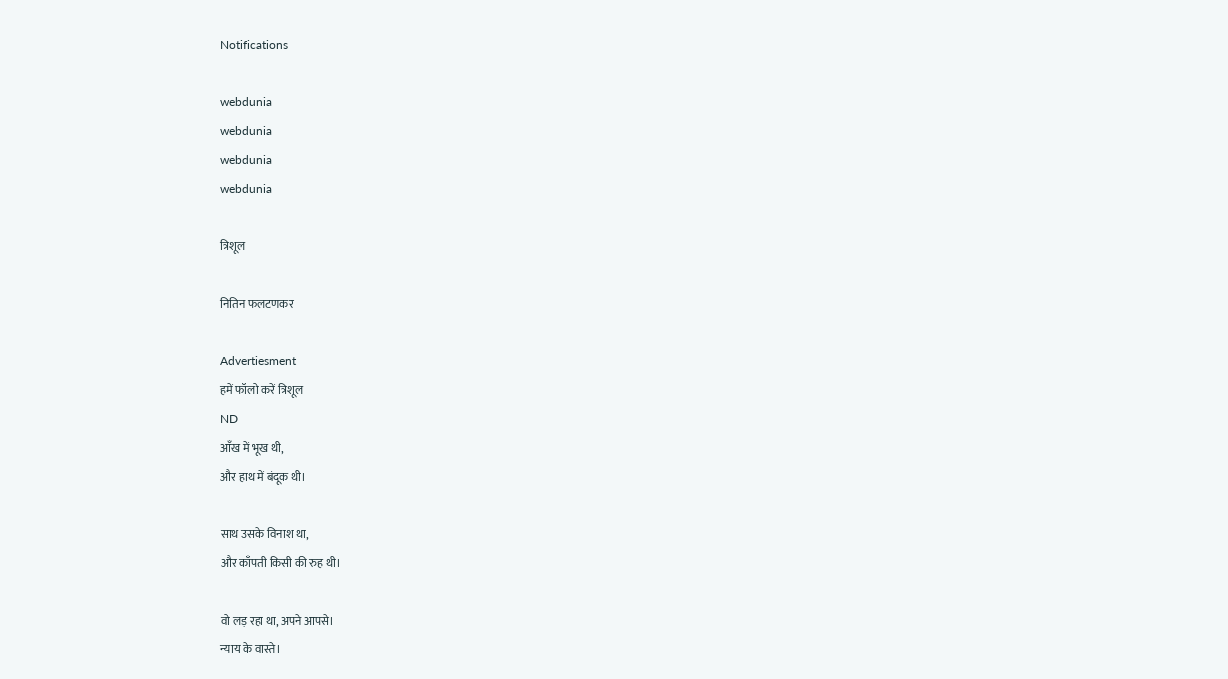Notifications

webdunia
webdunia
webdunia
webdunia

त्रिशूल

नितिन फलटणकर

Advertiesment
हमें फॉलो करें त्रिशूल
ND
आँख में भूख थी,
और हाथ में बंदूक थी।

साथ उसके विनाश था,
और काँपती किसी की रुह थी।

वो लड़ रहा था, अपने आपसे।
न्याय के वास्ते।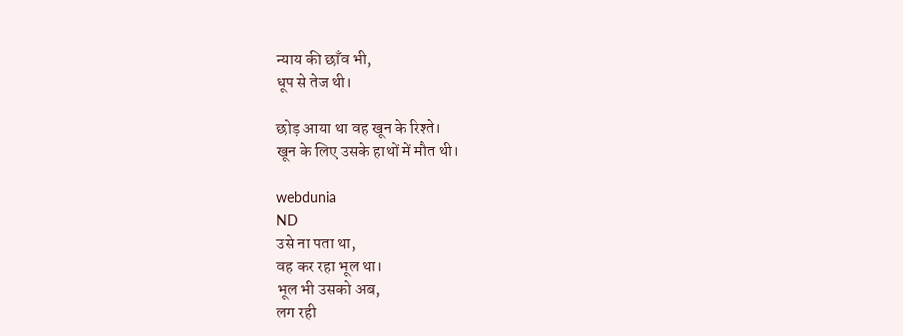न्याय की छाँव भी,
धूप से तेज थी।

छोड़ आया था वह खून के रिश्ते।
खून के लिए उसके हाथों में मौत थी।

webdunia
ND
उसे ना पता था,
वह कर रहा भूल था।
भूल भी उसको अब,
लग रही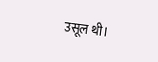उसूल थी।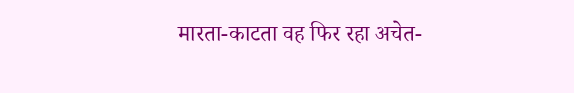मारता-काटता वह फिर रहा अचेत-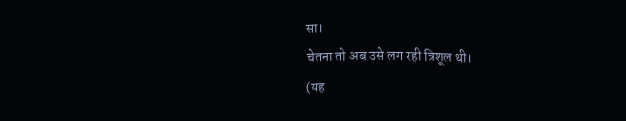सा।
चेतना तो अब उसे लग रही त्रिशूल थी।
(यह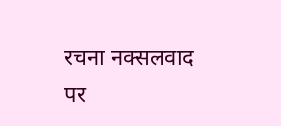रचना नक्सलवाद पर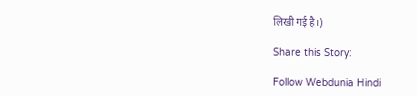लिखी गई है।)

Share this Story:

Follow Webdunia Hindi